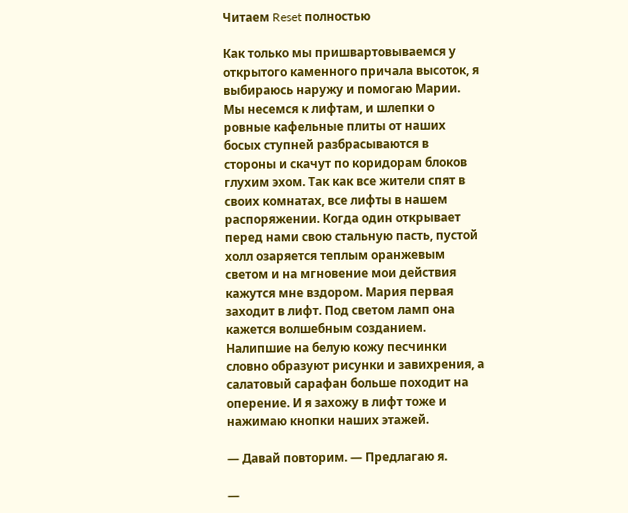Читаем Reset полностью

Как только мы пришвартовываемся у открытого каменного причала высоток, я выбираюсь наружу и помогаю Марии. Мы несемся к лифтам, и шлепки о ровные кафельные плиты от наших босых ступней разбрасываются в стороны и скачут по коридорам блоков глухим эхом. Так как все жители спят в своих комнатах, все лифты в нашем распоряжении. Когда один открывает перед нами свою стальную пасть, пустой холл озаряется теплым оранжевым светом и на мгновение мои действия кажутся мне вздором. Мария первая заходит в лифт. Под светом ламп она кажется волшебным созданием. Налипшие на белую кожу песчинки словно образуют рисунки и завихрения, а салатовый сарафан больше походит на оперение. И я захожу в лифт тоже и нажимаю кнопки наших этажей.

— Давай повторим. — Предлагаю я.

—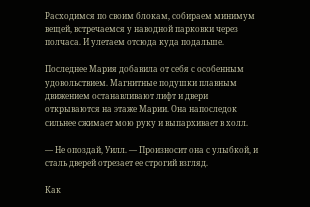Расходимся по своим блокам, собираем минимум вещей, встречаемся у наводной парковки через полчаса. И улетаем отсюда куда подальше.

Последнее Мария добавила от себя с особенным удовольствием. Магнитные подушки плавным движением останавливают лифт и двери открываются на этаже Марии. Она напоследок сильнее сжимает мою руку и выпархивает в холл.

— Не опоздай, Уилл. — Произносит она с улыбкой, и сталь дверей отрезает ее строгий взгляд.

Как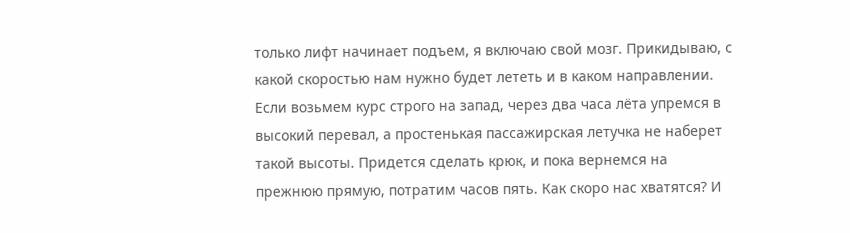только лифт начинает подъем, я включаю свой мозг. Прикидываю, с какой скоростью нам нужно будет лететь и в каком направлении. Если возьмем курс строго на запад, через два часа лёта упремся в высокий перевал, а простенькая пассажирская летучка не наберет такой высоты. Придется сделать крюк, и пока вернемся на прежнюю прямую, потратим часов пять. Как скоро нас хватятся? И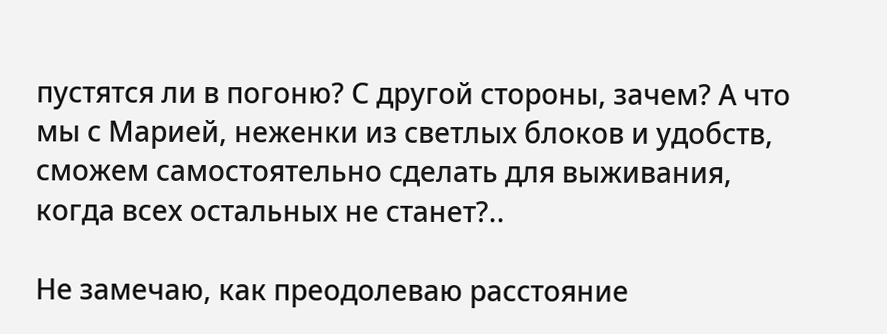пустятся ли в погоню? С другой стороны, зачем? А что мы с Марией, неженки из светлых блоков и удобств, сможем самостоятельно сделать для выживания, когда всех остальных не станет?..

Не замечаю, как преодолеваю расстояние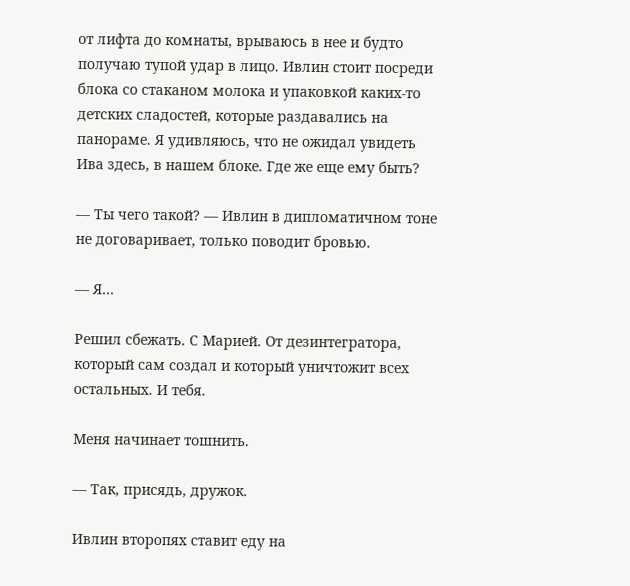от лифта до комнаты, врываюсь в нее и будто получаю тупой удар в лицо. Ивлин стоит посреди блока со стаканом молока и упаковкой каких-то детских сладостей, которые раздавались на панораме. Я удивляюсь, что не ожидал увидеть Ива здесь, в нашем блоке. Где же еще ему быть?

— Ты чего такой? — Ивлин в дипломатичном тоне не договаривает, только поводит бровью.

— Я…

Решил сбежать. С Марией. От дезинтегратора, который сам создал и который уничтожит всех остальных. И тебя.

Меня начинает тошнить.

— Так, присядь, дружок.

Ивлин второпях ставит еду на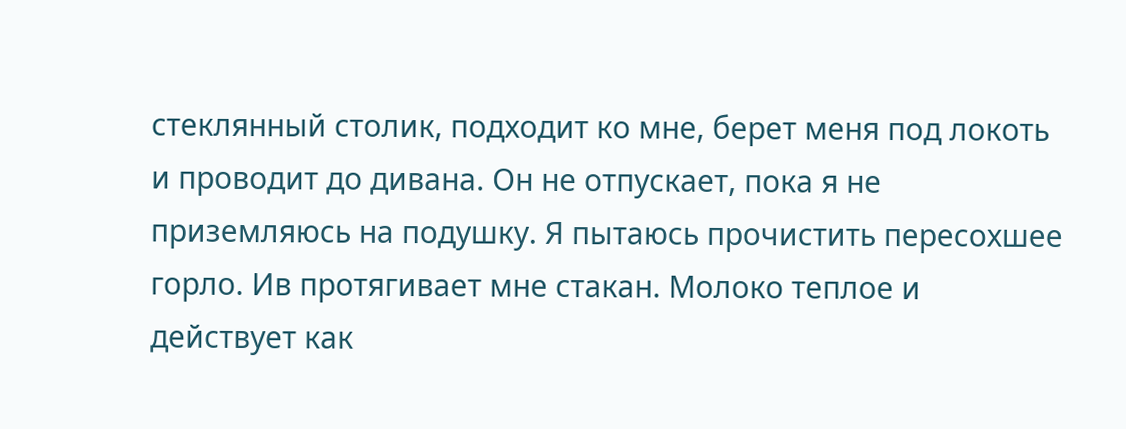стеклянный столик, подходит ко мне, берет меня под локоть и проводит до дивана. Он не отпускает, пока я не приземляюсь на подушку. Я пытаюсь прочистить пересохшее горло. Ив протягивает мне стакан. Молоко теплое и действует как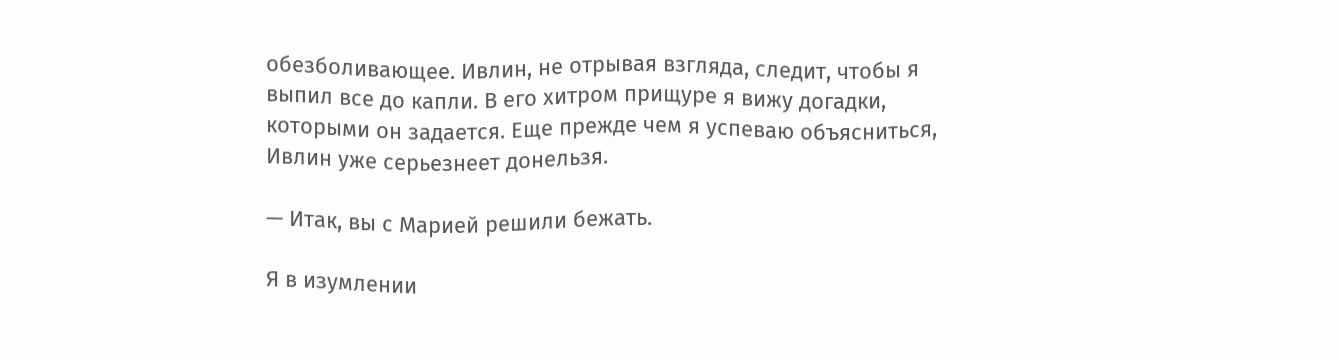обезболивающее. Ивлин, не отрывая взгляда, следит, чтобы я выпил все до капли. В его хитром прищуре я вижу догадки, которыми он задается. Еще прежде чем я успеваю объясниться, Ивлин уже серьезнеет донельзя.

— Итак, вы с Марией решили бежать.

Я в изумлении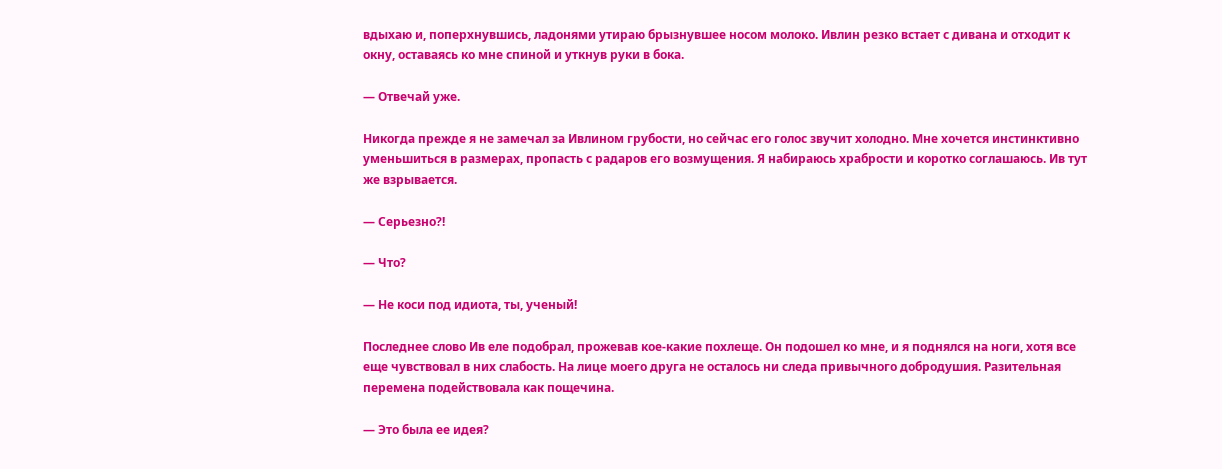вдыхаю и, поперхнувшись, ладонями утираю брызнувшее носом молоко. Ивлин резко встает с дивана и отходит к окну, оставаясь ко мне спиной и уткнув руки в бока.

— Отвечай уже.

Никогда прежде я не замечал за Ивлином грубости, но сейчас его голос звучит холодно. Мне хочется инстинктивно уменьшиться в размерах, пропасть с радаров его возмущения. Я набираюсь храбрости и коротко соглашаюсь. Ив тут же взрывается.

— Серьезно?!

— Что?

— Не коси под идиота, ты, ученый!

Последнее слово Ив еле подобрал, прожевав кое-какие похлеще. Он подошел ко мне, и я поднялся на ноги, хотя все еще чувствовал в них слабость. На лице моего друга не осталось ни следа привычного добродушия. Разительная перемена подействовала как пощечина.

— Это была ее идея?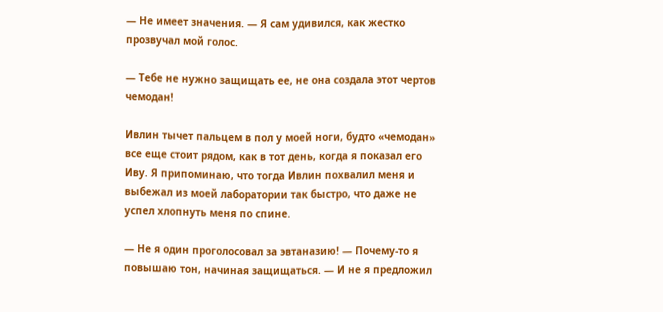— Не имеет значения. — Я сам удивился, как жестко прозвучал мой голос.

— Тебе не нужно защищать ее, не она создала этот чертов чемодан!

Ивлин тычет пальцем в пол у моей ноги, будто «чемодан» все еще стоит рядом, как в тот день, когда я показал его Иву. Я припоминаю, что тогда Ивлин похвалил меня и выбежал из моей лаборатории так быстро, что даже не успел хлопнуть меня по спине.

— Не я один проголосовал за эвтаназию! — Почему-то я повышаю тон, начиная защищаться. — И не я предложил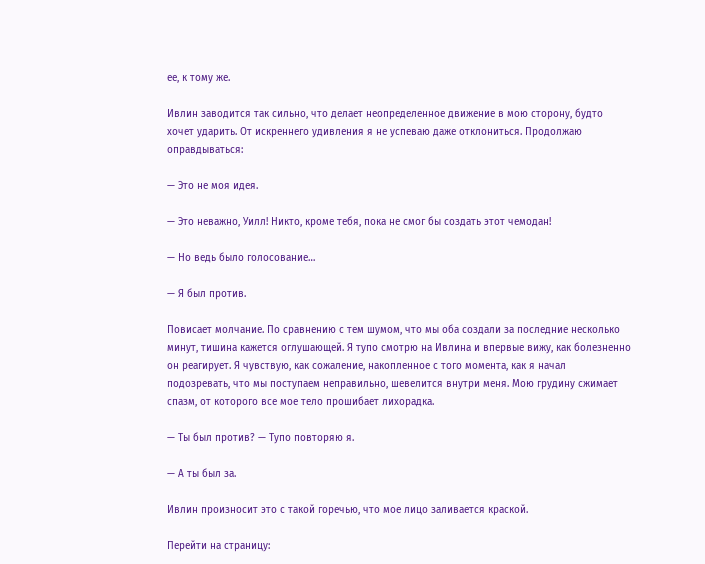ее, к тому же.

Ивлин заводится так сильно, что делает неопределенное движение в мою сторону, будто хочет ударить. От искреннего удивления я не успеваю даже отклониться. Продолжаю оправдываться:

— Это не моя идея.

— Это неважно, Уилл! Никто, кроме тебя, пока не смог бы создать этот чемодан!

— Но ведь было голосование…

— Я был против.

Повисает молчание. По сравнению с тем шумом, что мы оба создали за последние несколько минут, тишина кажется оглушающей. Я тупо смотрю на Ивлина и впервые вижу, как болезненно он реагирует. Я чувствую, как сожаление, накопленное с того момента, как я начал подозревать, что мы поступаем неправильно, шевелится внутри меня. Мою грудину сжимает спазм, от которого все мое тело прошибает лихорадка.

— Ты был против? — Тупо повторяю я.

— А ты был за.

Ивлин произносит это с такой горечью, что мое лицо заливается краской.

Перейти на страницу: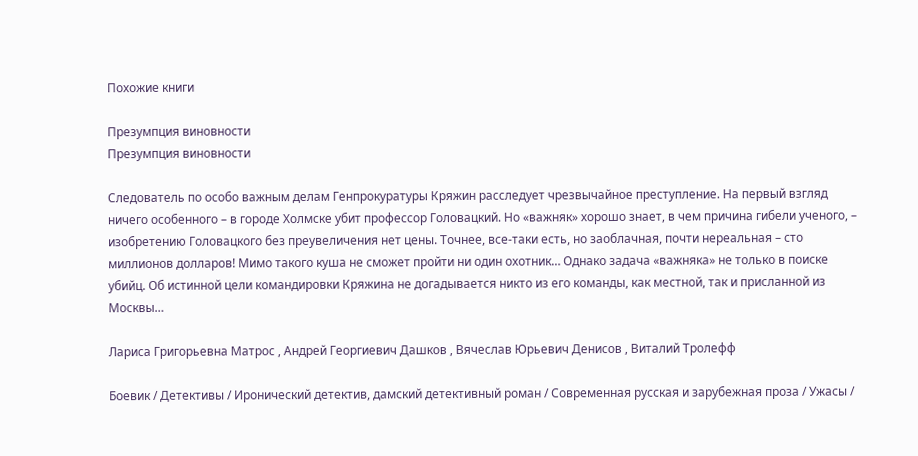Похожие книги

Презумпция виновности
Презумпция виновности

Следователь по особо важным делам Генпрокуратуры Кряжин расследует чрезвычайное преступление. На первый взгляд ничего особенного – в городе Холмске убит профессор Головацкий. Но «важняк» хорошо знает, в чем причина гибели ученого, – изобретению Головацкого без преувеличения нет цены. Точнее, все-таки есть, но заоблачная, почти нереальная – сто миллионов долларов! Мимо такого куша не сможет пройти ни один охотник… Однако задача «важняка» не только в поиске убийц. Об истинной цели командировки Кряжина не догадывается никто из его команды, как местной, так и присланной из Москвы…

Лариса Григорьевна Матрос , Андрей Георгиевич Дашков , Вячеслав Юрьевич Денисов , Виталий Тролефф

Боевик / Детективы / Иронический детектив, дамский детективный роман / Современная русская и зарубежная проза / Ужасы /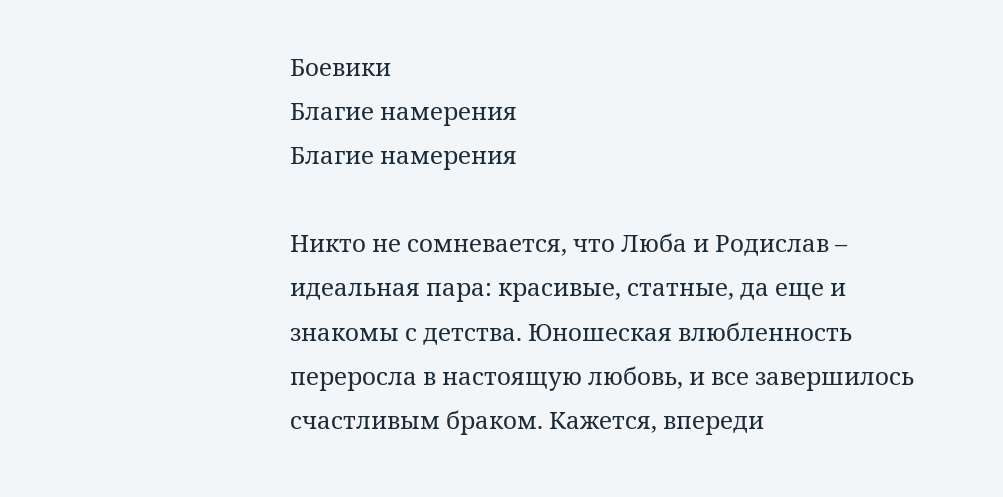Боевики
Благие намерения
Благие намерения

Никто не сомневается, что Люба и Родислав – идеальная пара: красивые, статные, да еще и знакомы с детства. Юношеская влюбленность переросла в настоящую любовь, и все завершилось счастливым браком. Кажется, впереди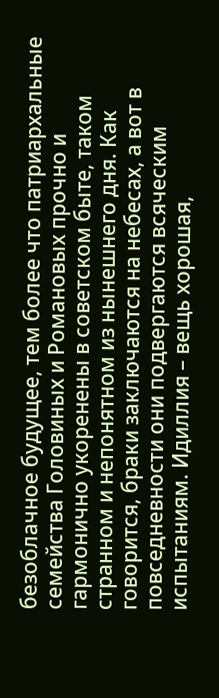безоблачное будущее, тем более что патриархальные семейства Головиных и Романовых прочно и гармонично укоренены в советском быте, таком странном и непонятном из нынешнего дня. Как говорится, браки заключаются на небесах, а вот в повседневности они подвергаются всяческим испытаниям. Идиллия – вещь хорошая,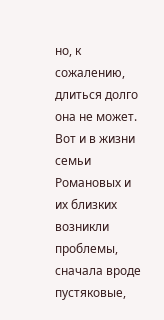но, к сожалению, длиться долго она не может. Вот и в жизни семьи Романовых и их близких возникли проблемы, сначала вроде пустяковые,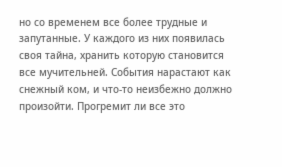но со временем все более трудные и запутанные. У каждого из них появилась своя тайна, хранить которую становится все мучительней. События нарастают как снежный ком, и что-то неизбежно должно произойти. Прогремит ли все это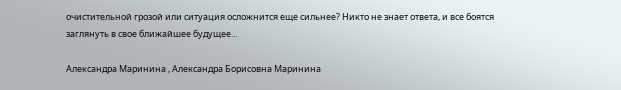очистительной грозой или ситуация осложнится еще сильнее? Никто не знает ответа, и все боятся заглянуть в свое ближайшее будущее…

Александра Маринина , Александра Борисовна Маринина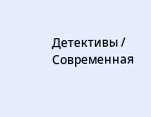Детективы / Современная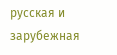русская и зарубежная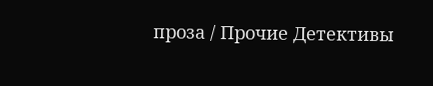проза / Прочие Детективы